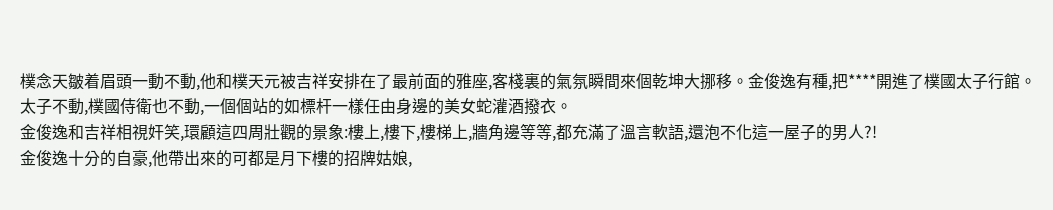樸念天皺着眉頭一動不動,他和樸天元被吉祥安排在了最前面的雅座,客棧裏的氣氛瞬間來個乾坤大挪移。金俊逸有種,把****開進了樸國太子行館。
太子不動,樸國侍衛也不動,一個個站的如標杆一樣任由身邊的美女蛇灌酒撥衣。
金俊逸和吉祥相視奸笑,環顧這四周壯觀的景象:樓上,樓下,樓梯上,牆角邊等等,都充滿了溫言軟語,還泡不化這一屋子的男人?!
金俊逸十分的自豪,他帶出來的可都是月下樓的招牌姑娘,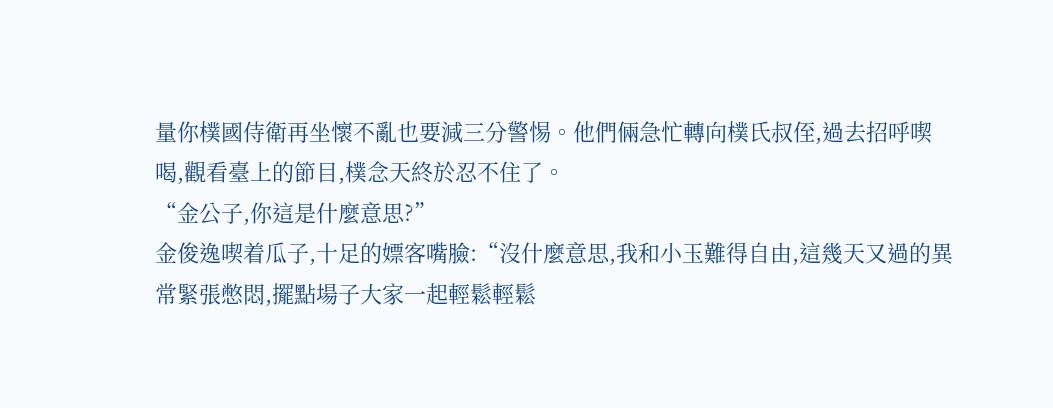量你樸國侍衛再坐懷不亂也要減三分警惕。他們倆急忙轉向樸氏叔侄,過去招呼喫喝,觀看臺上的節目,樸念天終於忍不住了。
“金公子,你這是什麼意思?”
金俊逸喫着瓜子,十足的嫖客嘴臉:“沒什麼意思,我和小玉難得自由,這幾天又過的異常緊張憋悶,擺點場子大家一起輕鬆輕鬆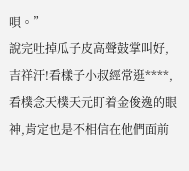唄。”
說完吐掉瓜子皮高聲鼓掌叫好,吉祥汗!看樣子小叔經常逛****,看樸念天樸天元盯着金俊逸的眼神,肯定也是不相信在他們面前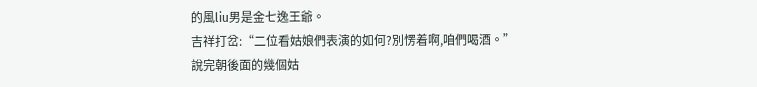的風liu男是金七逸王爺。
吉祥打岔:“二位看姑娘們表演的如何?別愣着啊,咱們喝酒。”
說完朝後面的幾個姑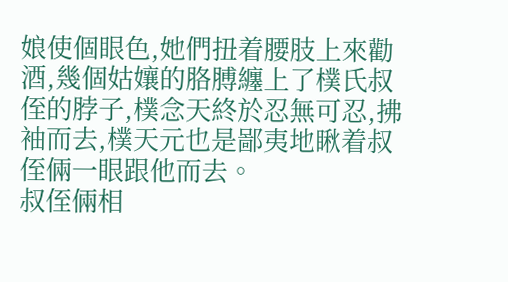娘使個眼色,她們扭着腰肢上來勸酒,幾個姑孃的胳膊纏上了樸氏叔侄的脖子,樸念天終於忍無可忍,拂袖而去,樸天元也是鄙夷地瞅着叔侄倆一眼跟他而去。
叔侄倆相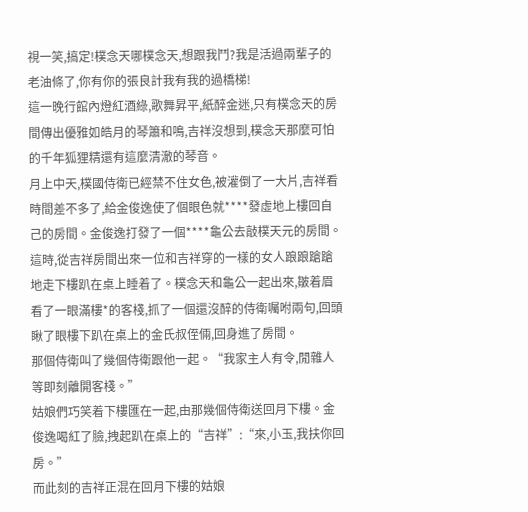視一笑,搞定!樸念天哪樸念天,想跟我鬥?我是活過兩輩子的老油條了,你有你的張良計我有我的過橋梯!
這一晚行館內燈紅酒綠,歌舞昇平,紙醉金迷,只有樸念天的房間傳出優雅如皓月的琴簫和鳴,吉祥沒想到,樸念天那麼可怕的千年狐狸精還有這麼清澈的琴音。
月上中天,樸國侍衛已經禁不住女色,被灌倒了一大片,吉祥看時間差不多了,給金俊逸使了個眼色就****發虛地上樓回自己的房間。金俊逸打發了一個****龜公去敲樸天元的房間。
這時,從吉祥房間出來一位和吉祥穿的一樣的女人踉踉蹌蹌地走下樓趴在桌上睡着了。樸念天和龜公一起出來,皺着眉看了一眼滿樓*的客棧,抓了一個還沒醉的侍衛囑咐兩句,回頭瞅了眼樓下趴在桌上的金氏叔侄倆,回身進了房間。
那個侍衛叫了幾個侍衛跟他一起。“我家主人有令,閒雜人等即刻離開客棧。”
姑娘們巧笑着下樓匯在一起,由那幾個侍衛送回月下樓。金俊逸喝紅了臉,拽起趴在桌上的“吉祥”:“來,小玉,我扶你回房。”
而此刻的吉祥正混在回月下樓的姑娘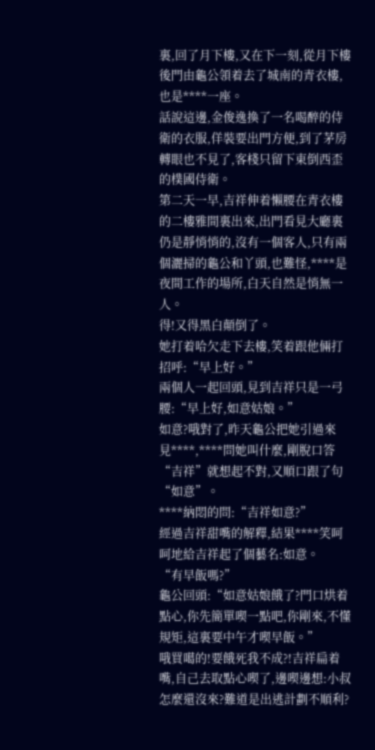裏,回了月下樓,又在下一刻,從月下樓後門由龜公領着去了城南的青衣樓,也是****一座。
話說這邊,金俊逸換了一名喝醉的侍衛的衣服,佯裝要出門方便,到了茅房轉眼也不見了,客棧只留下東倒西歪的樸國侍衛。
第二天一早,吉祥伸着懶腰在青衣樓的二樓雅間裏出來,出門看見大廳裏仍是靜悄悄的,沒有一個客人,只有兩個灑掃的龜公和丫頭,也難怪,****是夜間工作的場所,白天自然是悄無一人。
得!又得黑白顛倒了。
她打着哈欠走下去樓,笑着跟他倆打招呼:“早上好。”
兩個人一起回頭,見到吉祥只是一弓腰:“早上好,如意姑娘。”
如意?哦對了,昨天龜公把她引過來見****,****問她叫什麼,剛脫口答“吉祥”就想起不對,又順口跟了句“如意”。
****納悶的問:“吉祥如意?”
經過吉祥甜嘴的解釋,結果****笑呵呵地給吉祥起了個藝名:如意。
“有早飯嗎?”
龜公回頭:“如意姑娘餓了?門口烘着點心,你先簡單喫一點吧,你剛來,不懂規矩,這裏要中午才喫早飯。”
哦買噶的!要餓死我不成?!吉祥扁着嘴,自己去取點心喫了,邊喫邊想:小叔怎麼還沒來?難道是出逃計劃不順利?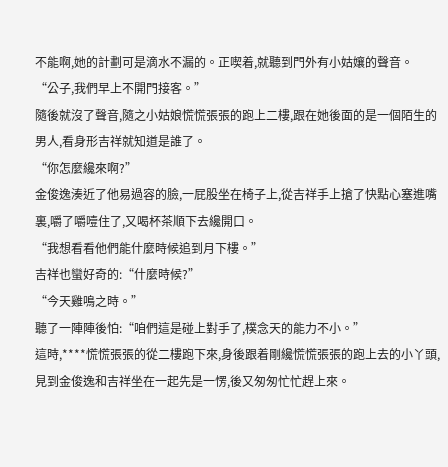不能啊,她的計劃可是滴水不漏的。正喫着,就聽到門外有小姑孃的聲音。
“公子,我們早上不開門接客。”
隨後就沒了聲音,隨之小姑娘慌慌張張的跑上二樓,跟在她後面的是一個陌生的男人,看身形吉祥就知道是誰了。
“你怎麼纔來啊?”
金俊逸湊近了他易過容的臉,一屁股坐在椅子上,從吉祥手上搶了快點心塞進嘴裏,嚼了嚼噎住了,又喝杯茶順下去纔開口。
“我想看看他們能什麼時候追到月下樓。”
吉祥也蠻好奇的:“什麼時候?”
“今天雞鳴之時。”
聽了一陣陣後怕:“咱們這是碰上對手了,樸念天的能力不小。”
這時,****慌慌張張的從二樓跑下來,身後跟着剛纔慌慌張張的跑上去的小丫頭,見到金俊逸和吉祥坐在一起先是一愣,後又匆匆忙忙趕上來。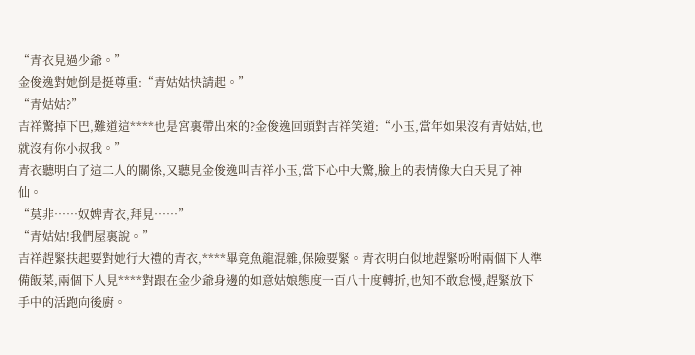“青衣見過少爺。”
金俊逸對她倒是挺尊重:“青姑姑快請起。”
“青姑姑?”
吉祥驚掉下巴,難道這****也是宮裏帶出來的?金俊逸回頭對吉祥笑道:“小玉,當年如果沒有青姑姑,也就沒有你小叔我。”
青衣聽明白了這二人的關係,又聽見金俊逸叫吉祥小玉,當下心中大驚,臉上的表情像大白天見了神仙。
“莫非……奴婢青衣,拜見……”
“青姑姑!我們屋裏說。”
吉祥趕緊扶起要對她行大禮的青衣,****畢竟魚龍混雜,保險要緊。青衣明白似地趕緊吩咐兩個下人準備飯菜,兩個下人見****對跟在金少爺身邊的如意姑娘態度一百八十度轉折,也知不敢怠慢,趕緊放下手中的活跑向後廚。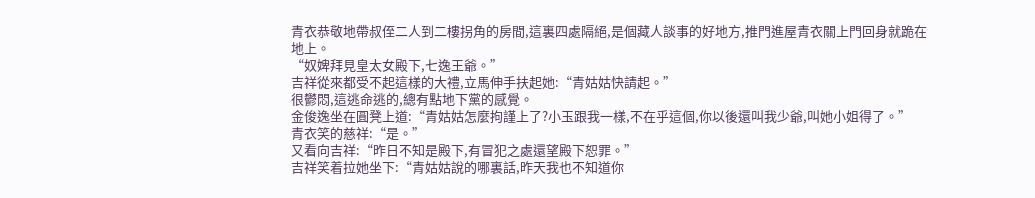青衣恭敬地帶叔侄二人到二樓拐角的房間,這裏四處隔絕,是個藏人談事的好地方,推門進屋青衣關上門回身就跪在地上。
“奴婢拜見皇太女殿下,七逸王爺。”
吉祥從來都受不起這樣的大禮,立馬伸手扶起她:“青姑姑快請起。”
很鬱悶,這逃命逃的,總有點地下黨的感覺。
金俊逸坐在圓凳上道:“青姑姑怎麼拘謹上了?小玉跟我一樣,不在乎這個,你以後還叫我少爺,叫她小姐得了。”
青衣笑的慈祥:“是。”
又看向吉祥:“昨日不知是殿下,有冒犯之處還望殿下恕罪。”
吉祥笑着拉她坐下:“青姑姑說的哪裏話,昨天我也不知道你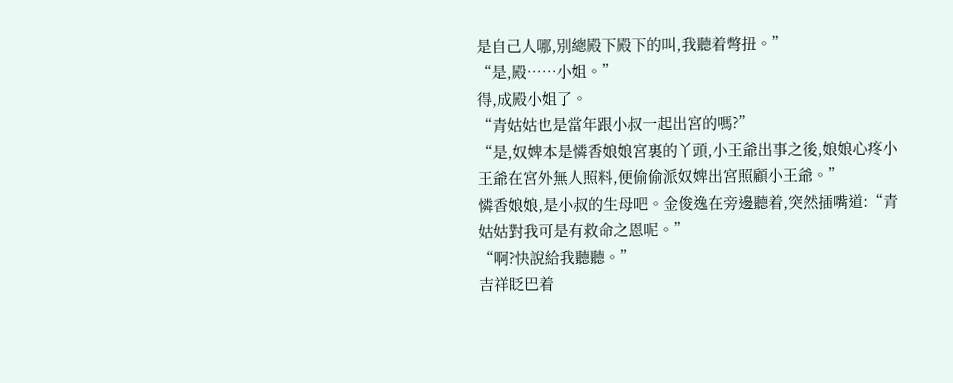是自己人哪,別總殿下殿下的叫,我聽着彆扭。”
“是,殿……小姐。”
得,成殿小姐了。
“青姑姑也是當年跟小叔一起出宮的嗎?”
“是,奴婢本是憐香娘娘宮裏的丫頭,小王爺出事之後,娘娘心疼小王爺在宮外無人照料,便偷偷派奴婢出宮照顧小王爺。”
憐香娘娘,是小叔的生母吧。金俊逸在旁邊聽着,突然插嘴道:“青姑姑對我可是有救命之恩呢。”
“啊?快說給我聽聽。”
吉祥眨巴着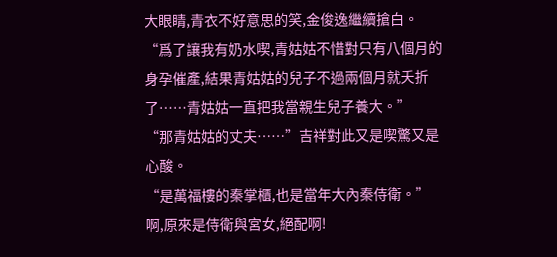大眼睛,青衣不好意思的笑,金俊逸繼續搶白。
“爲了讓我有奶水喫,青姑姑不惜對只有八個月的身孕催產,結果青姑姑的兒子不過兩個月就夭折了……青姑姑一直把我當親生兒子養大。”
“那青姑姑的丈夫……”吉祥對此又是喫驚又是心酸。
“是萬福樓的秦掌櫃,也是當年大內秦侍衛。”
啊,原來是侍衛與宮女,絕配啊!